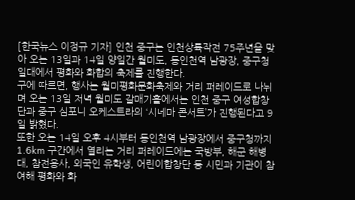[한국뉴스 이정규 기자] 인천 중구는 인천상륙작전 75주년을 맞아 오는 13일과 14일 양일간 월미도, 동인천역 남광장, 중구청 일대에서 평화와 화합의 축제를 진행한다.
구에 따르면, 행사는 월미평화문화축제와 거리 퍼레이드로 나뉘며 오는 13일 저녁 월미도 갈매기홀에서는 인천 중구 여성합창단과 중구 심포니 오케스트라의 ‘시네마 콘서트’가 진행된다고 9일 밝혔다.
또한 오는 14일 오후 4시부터 동인천역 남광장에서 중구청까지 1.6km 구간에서 열리는 거리 퍼레이드에는 국방부, 해군 해병대, 참전용사, 외국인 유학생, 어린이합창단 등 시민과 기관이 참여해 평화와 화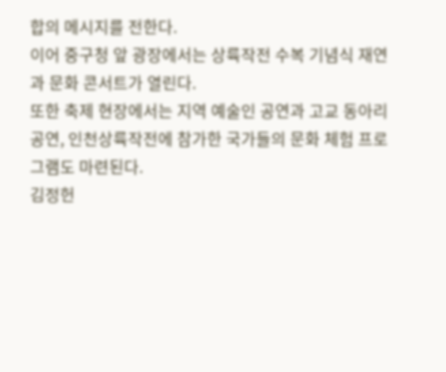합의 메시지를 전한다.
이어 중구청 앞 광장에서는 상륙작전 수복 기념식 재연과 문화 콘서트가 열린다.
또한 축제 현장에서는 지역 예술인 공연과 고교 동아리 공연, 인천상륙작전에 참가한 국가들의 문화 체험 프로그램도 마련된다.
김정헌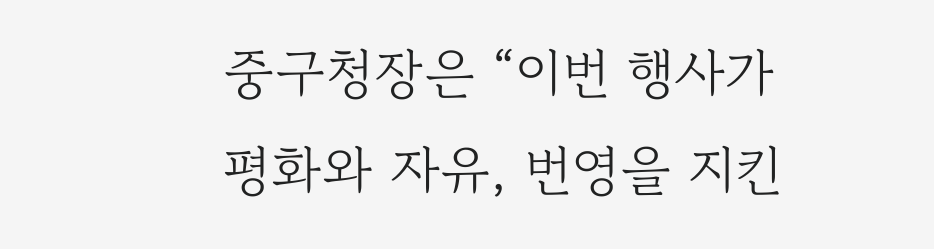중구청장은 “이번 행사가 평화와 자유, 번영을 지킨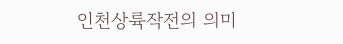인천상륙작전의 의미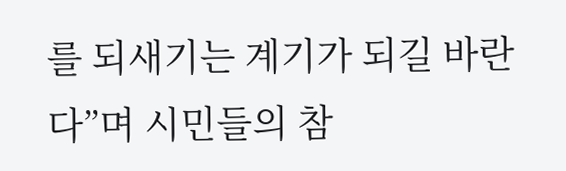를 되새기는 계기가 되길 바란다”며 시민들의 참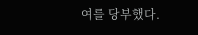여를 당부했다.